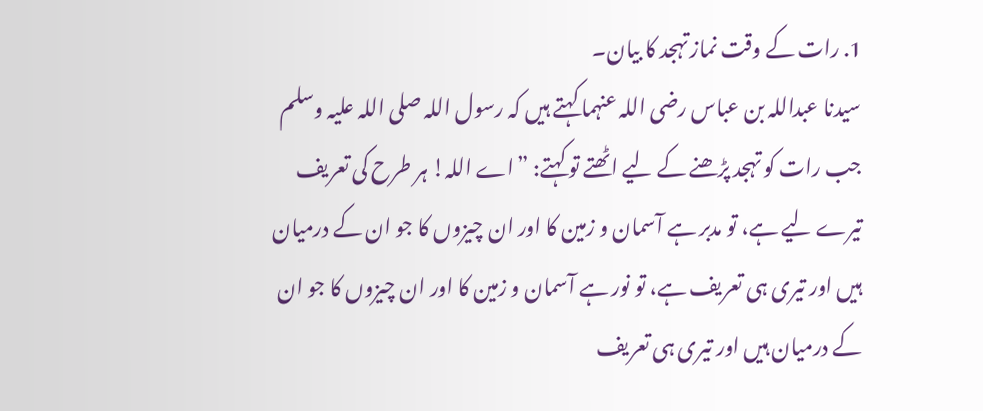1. رات کے وقت نماز تہجد کا بیان۔
سیدنا عبداللہ بن عباس رضی اللہ عنہما کہتے ہیں کہ رسول اللہ صلی اللہ علیہ وسلم جب رات کو تہجد پڑھنے کے لیے اٹھتے تو کہتے: ”اے اللہ! ہر طرح کی تعریف تیرے لیے ہے، تو مدبر ہے آسمان و زمین کا اور ان چیزوں کا جو ان کے درمیان ہیں اور تیری ہی تعریف ہے، تو نور ہے آسمان و زمین کا اور ان چیزوں کا جو ان کے درمیان ہیں اور تیری ہی تعریف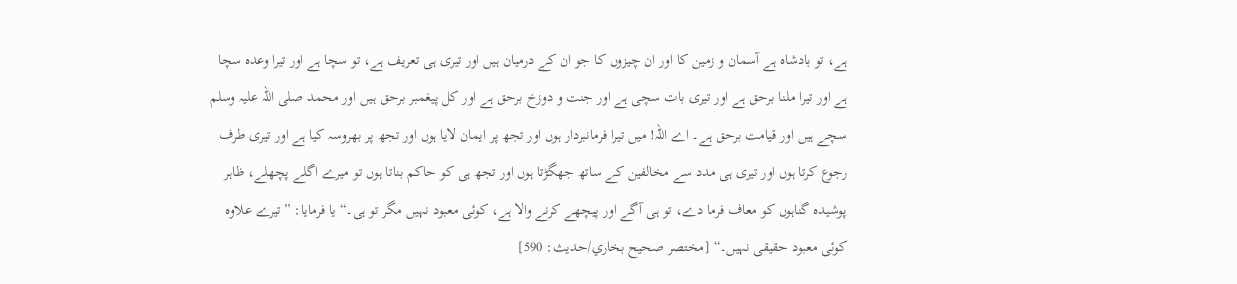ہے، تو بادشاہ ہے آسمان و زمین کا اور ان چیزوں کا جو ان کے درمیان ہیں اور تیری ہی تعریف ہے، تو سچا ہے اور تیرا وعدہ سچا ہے اور تیرا ملنا برحق ہے اور تیری بات سچی ہے اور جنت و دوزخ برحق ہے اور کل پیغمبر برحق ہیں اور محمد صلی اللہ علیہ وسلم سچے ہیں اور قیامت برحق ہے۔ اے اللہ! میں تیرا فرمانبردار ہوں اور تجھ پر ایمان لایا ہوں اور تجھ پر بھروسہ کیا ہے اور تیری طرف رجوع کرتا ہوں اور تیری ہی مدد سے مخالفین کے ساتھ جھگڑتا ہوں اور تجھ ہی کو حاکم بناتا ہوں تو میرے اگلے پچھلے، ظاہر پوشیدہ گناہوں کو معاف فرما دے، تو ہی آگے اور پیچھے کرنے والا ہے، کوئی معبود نہیں مگر تو ہی۔“ یا فرمایا: ”تیرے علاوہ کوئی معبود حقیقی نہیں۔“ [مختصر صحيح بخاري/حدیث: 590]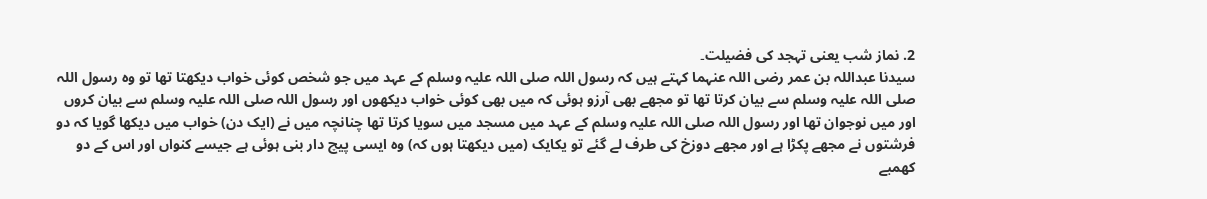2. نماز شب یعنی تہجد کی فضیلت۔
سیدنا عبداللہ بن عمر رضی اللہ عنہما کہتے ہیں کہ رسول اللہ صلی اللہ علیہ وسلم کے عہد میں جو شخص کوئی خواب دیکھتا تھا تو وہ رسول اللہ صلی اللہ علیہ وسلم سے بیان کرتا تھا تو مجھے بھی آرزو ہوئی کہ میں بھی کوئی خواب دیکھوں اور رسول اللہ صلی اللہ علیہ وسلم سے بیان کروں اور میں نوجوان تھا اور رسول اللہ صلی اللہ علیہ وسلم کے عہد میں مسجد میں سویا کرتا تھا چنانچہ میں نے (ایک دن) خواب میں دیکھا گویا کہ دو فرشتوں نے مجھے پکڑا ہے اور مجھے دوزخ کی طرف لے گئے تو یکایک (میں دیکھتا ہوں کہ) وہ ایسی پیچ دار بنی ہوئی ہے جیسے کنواں اور اس کے دو کھمبے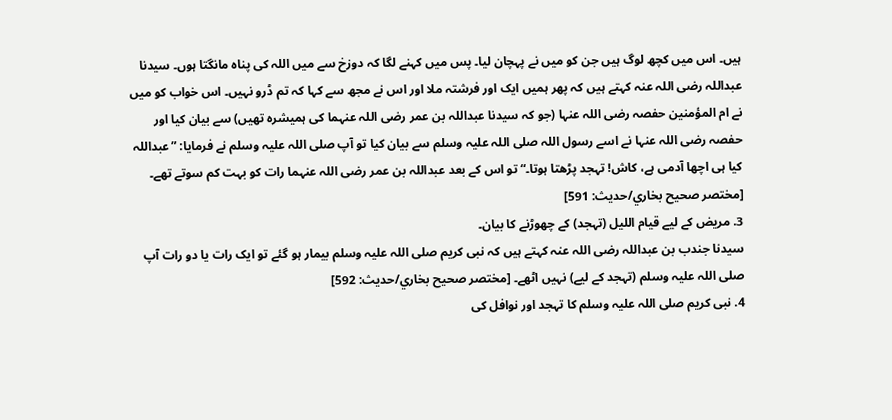ہیں۔ اس میں کچھ لوگ ہیں جن کو میں نے پہچان لیا۔ پس میں کہنے لگا کہ دوزخ سے میں اللہ کی پناہ مانگتا ہوں۔ سیدنا عبداللہ رضی اللہ عنہ کہتے ہیں کہ پھر ہمیں ایک اور فرشتہ ملا اور اس نے مجھ سے کہا کہ تم ڈرو نہیں۔ اس خواب کو میں نے ام المؤمنین حفصہ رضی اللہ عنہا (جو کہ سیدنا عبداللہ بن عمر رضی اللہ عنہما کی ہمیشرہ تھیں) سے بیان کیا اور حفصہ رضی اللہ عنہا نے اسے رسول اللہ صلی اللہ علیہ وسلم سے بیان کیا تو آپ صلی اللہ علیہ وسلم نے فرمایا: ”عبداللہ کیا ہی اچھا آدمی ہے، کاش! تہجد پڑھتا ہوتا۔“ تو اس کے بعد عبداللہ بن عمر رضی اللہ عنہما رات کو بہت کم سوتے تھے۔ [مختصر صحيح بخاري/حدیث: 591]
3. مریض کے لیے قیام اللیل (تہجد) کے چھوڑنے کا بیان۔
سیدنا جندب بن عبداللہ رضی اللہ عنہ کہتے ہیں کہ نبی کریم صلی اللہ علیہ وسلم بیمار ہو گئے تو ایک رات یا دو رات آپ صلی اللہ علیہ وسلم (تہجد کے لیے) نہیں اٹھے۔ [مختصر صحيح بخاري/حدیث: 592]
4. نبی کریم صلی اللہ علیہ وسلم کا تہجد اور نوافل کی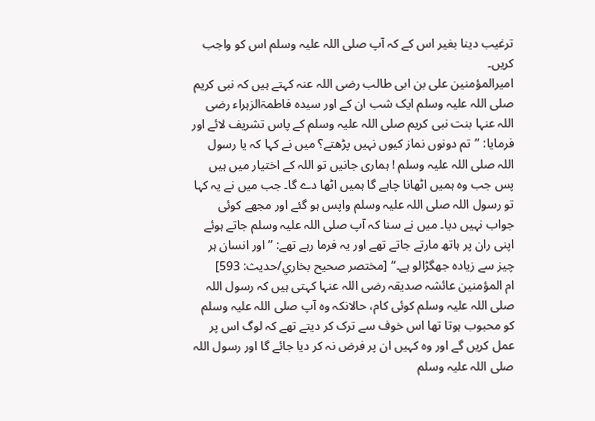ترغیب دینا بغیر اس کے کہ آپ صلی اللہ علیہ وسلم اس کو واجب کریں۔
امیرالمؤمنین علی بن ابی طالب رضی اللہ عنہ کہتے ہیں کہ نبی کریم صلی اللہ علیہ وسلم ایک شب ان کے اور سیدہ فاطمۃالزہراء رضی اللہ عنہا بنت نبی کریم صلی اللہ علیہ وسلم کے پاس تشریف لائے اور فرمایا: ”تم دونوں نماز کیوں نہیں پڑھتے؟ میں نے کہا کہ یا رسول اللہ صلی اللہ علیہ وسلم ! ہماری جانیں تو اللہ کے اختیار میں ہیں پس جب وہ ہمیں اٹھانا چاہے گا ہمیں اٹھا دے گا۔ جب میں نے یہ کہا تو رسول اللہ صلی اللہ علیہ وسلم واپس ہو گئے اور مجھے کوئی جواب نہیں دیا۔ میں نے سنا کہ آپ صلی اللہ علیہ وسلم جاتے ہوئے اپنی ران پر ہاتھ مارتے جاتے تھے اور یہ فرما رہے تھے: ”اور انسان ہر چیز سے زیادہ جھگڑالو ہے۔“ [مختصر صحيح بخاري/حدیث: 593]
ام المؤمنین عائشہ صدیقہ رضی اللہ عنہا کہتی ہیں کہ رسول اللہ صلی اللہ علیہ وسلم کوئی کام، حالانکہ وہ آپ صلی اللہ علیہ وسلم کو محبوب ہوتا تھا اس خوف سے ترک کر دیتے تھے کہ لوگ اس پر عمل کریں گے اور وہ کہیں ان پر فرض نہ کر دیا جائے گا اور رسول اللہ صلی اللہ علیہ وسلم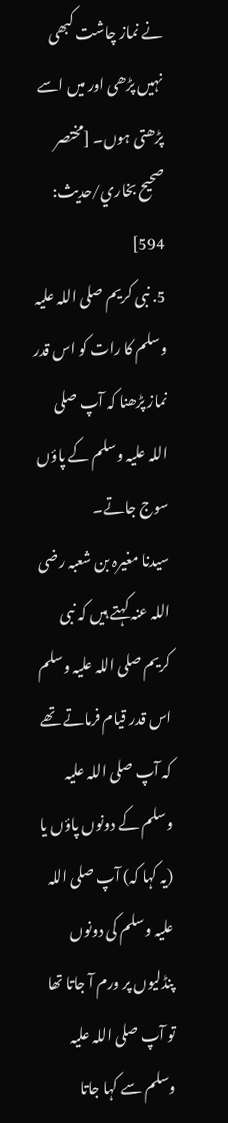نے نماز چاشت کبھی نہیں پڑھی اور میں اسے پڑھتی ہوں۔ [مختصر صحيح بخاري/حدیث: 594]
5. نبی کریم صلی اللہ علیہ وسلم کا رات کو اس قدر نماز پڑھنا کہ آپ صلی اللہ علیہ وسلم کے پاؤں سوج جاتے۔
سیدنا مغیرہ بن شعبہ رضی اللہ عنہ کہتے ہیں کہ نبی کریم صلی اللہ علیہ وسلم اس قدر قیام فرماتے تھے کہ آپ صلی اللہ علیہ وسلم کے دونوں پاؤں یا (یہ کہا کہ) آپ صلی اللہ علیہ وسلم کی دونوں پنڈلیوں پر ورم آ جاتا تھا تو آپ صلی اللہ علیہ وسلم سے کہا جاتا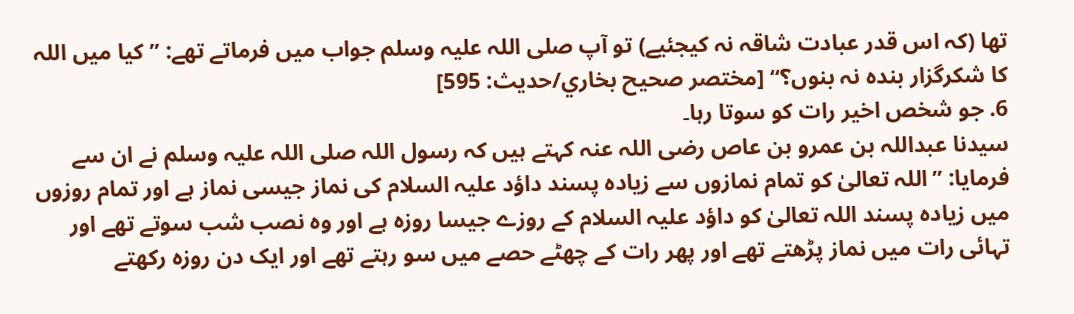تھا (کہ اس قدر عبادت شاقہ نہ کیجئیے) تو آپ صلی اللہ علیہ وسلم جواب میں فرماتے تھے: ”کیا میں اللہ کا شکرگزار بندہ نہ بنوں؟“ [مختصر صحيح بخاري/حدیث: 595]
6. جو شخص اخیر رات کو سوتا رہا۔
سیدنا عبداللہ بن عمرو بن عاص رضی اللہ عنہ کہتے ہیں کہ رسول اللہ صلی اللہ علیہ وسلم نے ان سے فرمایا: ”اللہ تعالیٰ کو تمام نمازوں سے زیادہ پسند داؤد علیہ السلام کی نماز جیسی نماز ہے اور تمام روزوں میں زیادہ پسند اللہ تعالیٰ کو داؤد علیہ السلام کے روزے جیسا روزہ ہے اور وہ نصب شب سوتے تھے اور تہائی رات میں نماز پڑھتے تھے اور پھر رات کے چھٹے حصے میں سو رہتے تھے اور ایک دن روزہ رکھتے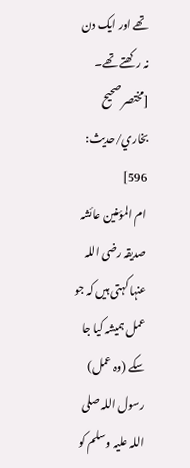تھے اور ایک دن نہ رکھتے تھے۔ [مختصر صحيح بخاري/حدیث: 596]
ام المؤمنین عائشہ صدیقہ رضی اللہ عنہا کہتی ہیں کہ جو عمل ہمیشہ کیا جا سکے (وہ عمل) رسول اللہ صلی اللہ علیہ وسلم کو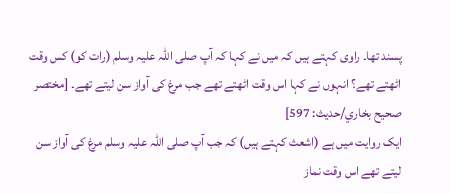پسند تھا۔ راوی کہتے ہیں کہ میں نے کہا کہ آپ صلی اللہ علیہ وسلم (رات کو) کس وقت اٹھتے تھے؟ انہوں نے کہا اس وقت اٹھتے تھے جب مرغ کی آواز سن لیتے تھے۔ [مختصر صحيح بخاري/حدیث: 597]
ایک روایت میں ہے (اشعث کہتے ہیں) کہ جب آپ صلی اللہ علیہ وسلم مرغ کی آواز سن لیتے تھے اس وقت نماز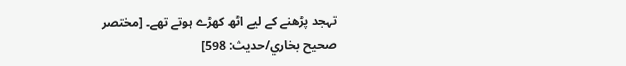تہجد پڑھنے کے لیے اٹھ کھڑے ہوتے تھے۔ [مختصر صحيح بخاري/حدیث: 598]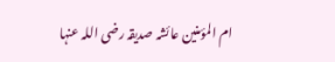ام المؤمنین عائشہ صدیقہ رضی اللہ عنہا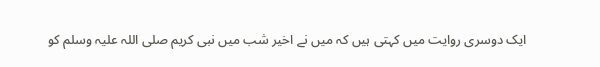ایک دوسری روایت میں کہتی ہیں کہ میں نے اخیر شب میں نبی کریم صلی اللہ علیہ وسلم کو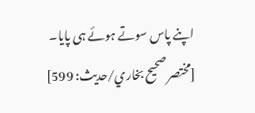اپنے پاس سوتے ہوئے ہی پایا۔ [مختصر صحيح بخاري/حدیث: 599]